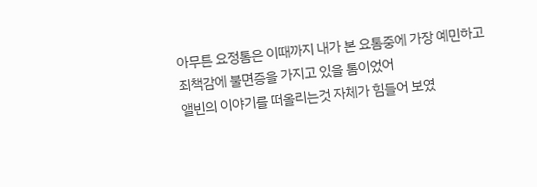아무튼 요정톰은 이때까지 내가 본 요톰중에 가장 예민하고 죄책감에 불면증을 가지고 있을 톰이었어
앨빈의 이야기를 떠올리는것 자체가 힘들어 보였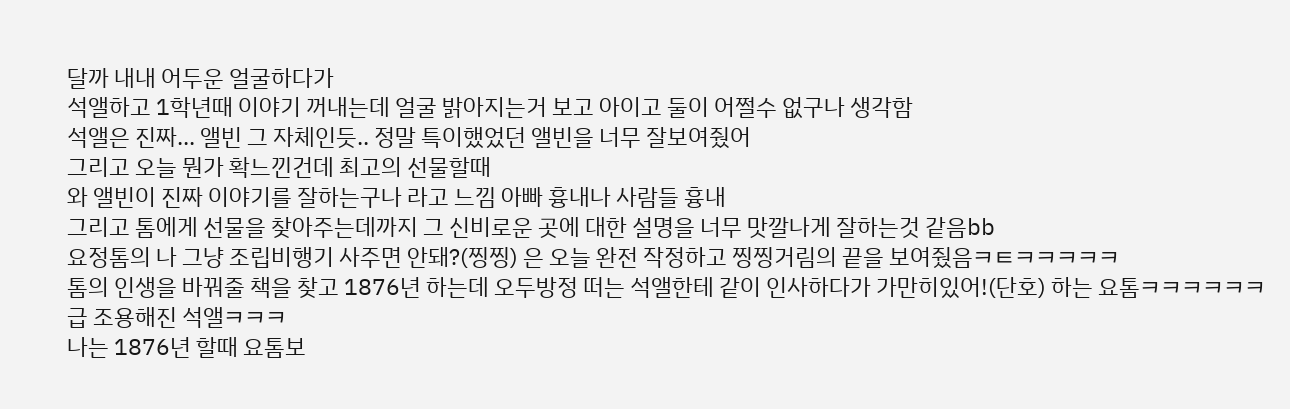달까 내내 어두운 얼굴하다가
석앨하고 1학년때 이야기 꺼내는데 얼굴 밝아지는거 보고 아이고 둘이 어쩔수 없구나 생각함
석앨은 진짜... 앨빈 그 자체인듯.. 정말 특이했었던 앨빈을 너무 잘보여줬어
그리고 오늘 뭔가 확느낀건데 최고의 선물할때
와 앨빈이 진짜 이야기를 잘하는구나 라고 느낌 아빠 흉내나 사람들 흉내
그리고 톰에게 선물을 찾아주는데까지 그 신비로운 곳에 대한 설명을 너무 맛깔나게 잘하는것 같음bb
요정톰의 나 그냥 조립비행기 사주면 안돼?(찡찡) 은 오늘 완전 작정하고 찡찡거림의 끝을 보여줬음ㅋㅌㅋㅋㅋㅋㅋ
톰의 인생을 바꿔줄 책을 찾고 1876년 하는데 오두방정 떠는 석앨한테 같이 인사하다가 가만히있어!(단호) 하는 요톰ㅋㅋㅋㅋㅋㅋ 급 조용해진 석앨ㅋㅋㅋ
나는 1876년 할때 요톰보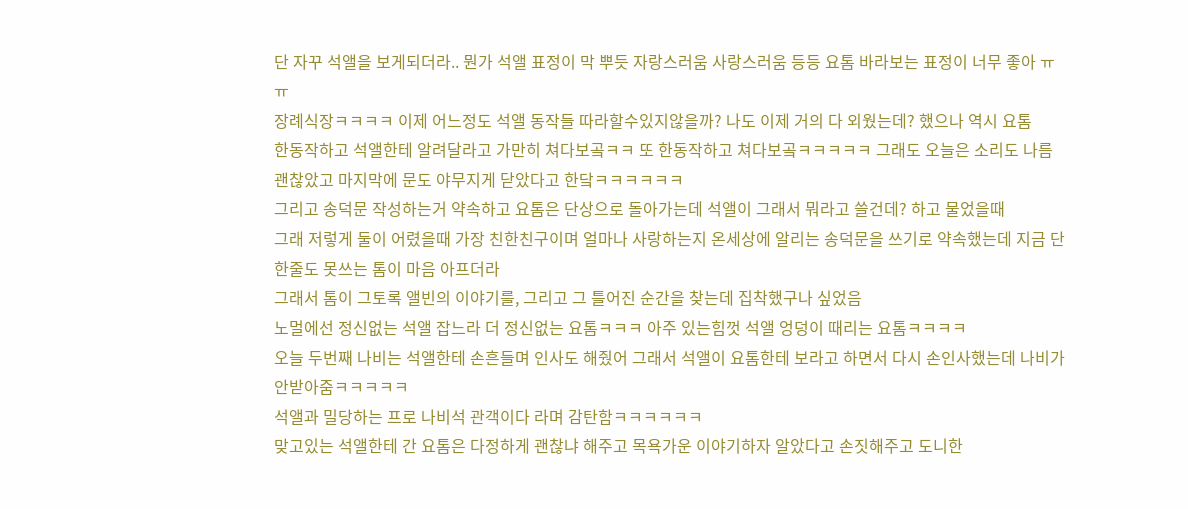단 자꾸 석앨을 보게되더라.. 뭔가 석앨 표정이 막 뿌듯 자랑스러움 사랑스러움 등등 요톰 바라보는 표정이 너무 좋아 ㅠㅠ
장례식장ㅋㅋㅋㅋ 이제 어느정도 석앨 동작들 따라할수있지않을까? 나도 이제 거의 다 외웠는데? 했으나 역시 요톰
한동작하고 석앨한테 알려달라고 가만히 쳐다보곸ㅋㅋ 또 한동작하고 쳐다보곸ㅋㅋㅋㅋㅋ 그래도 오늘은 소리도 나름 괜찮았고 마지막에 문도 야무지게 닫았다고 한닼ㅋㅋㅋㅋㅋㅋ
그리고 송덕문 작성하는거 약속하고 요톰은 단상으로 돌아가는데 석앨이 그래서 뭐라고 쓸건데? 하고 물었을때
그래 저렇게 둘이 어렸을때 가장 친한친구이며 얼마나 사랑하는지 온세상에 알리는 송덕문을 쓰기로 약속했는데 지금 단 한줄도 못쓰는 톰이 마음 아프더라
그래서 톰이 그토록 앨빈의 이야기를, 그리고 그 틀어진 순간을 찾는데 집착했구나 싶었음
노멀에선 정신없는 석앨 잡느라 더 정신없는 요톰ㅋㅋㅋ 아주 있는힘껏 석앨 엉덩이 때리는 요톰ㅋㅋㅋㅋ
오늘 두번째 나비는 석앨한테 손흔들며 인사도 해줬어 그래서 석앨이 요톰한테 보라고 하면서 다시 손인사했는데 나비가 안받아줌ㅋㅋㅋㅋㅋ
석앨과 밀당하는 프로 나비석 관객이다 라며 감탄함ㅋㅋㅋㅋㅋㅋ
맞고있는 석앨한테 간 요톰은 다정하게 괜찮냐 해주고 목욕가운 이야기하자 알았다고 손짓해주고 도니한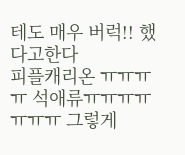테도 매우 버럭!! 했다고한다
피플캐리온 ㅠㅠㅠㅠ 석애류ㅠㅠㅠㅠㅠㅠㅠ 그렇게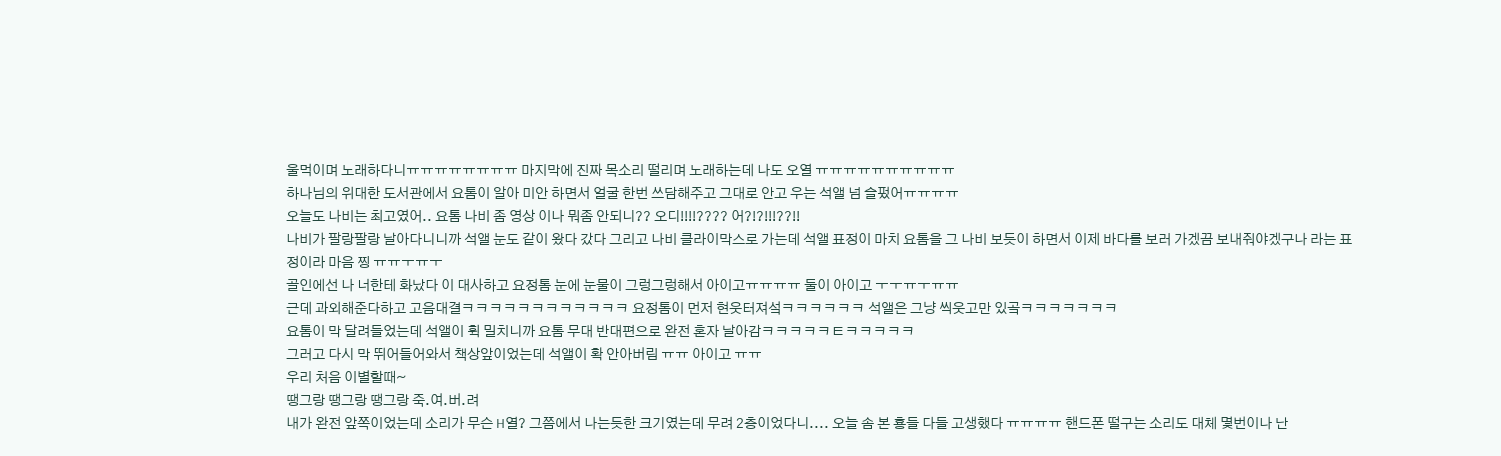울먹이며 노래하다니ㅠㅠㅠㅠㅠㅠㅠㅠ 마지막에 진짜 목소리 떨리며 노래하는데 나도 오열 ㅠㅠㅠㅠㅠㅠㅠㅠㅠㅠ
하나님의 위대한 도서관에서 요톰이 알아 미안 하면서 얼굴 한번 쓰담해주고 그대로 안고 우는 석앨 넘 슬펐어ㅠㅠㅠㅠ
오늘도 나비는 최고였어.. 요톰 나비 좀 영상 이나 뭐좀 안되니?? 오디!!!!???? 어?!?!!!??!!
나비가 팔랑팔랑 날아다니니까 석앨 눈도 같이 왔다 갔다 그리고 나비 클라이막스로 가는데 석앨 표정이 마치 요톰을 그 나비 보듯이 하면서 이제 바다를 보러 가겠끔 보내줘야겠구나 라는 표정이라 마음 찡 ㅠㅠㅜㅠㅜ
골인에선 나 너한테 화났다 이 대사하고 요정톰 눈에 눈물이 그렁그렁해서 아이고ㅠㅠㅠㅠ 둘이 아이고 ㅜㅜㅠㅜㅠㅠ
근데 과외해준다하고 고음대결ㅋㅋㅋㅋㅋㅋㅋㅋㅋㅋㅋㅋ 요정톰이 먼저 현웃터져섴ㅋㅋㅋㅋㅋㅋ 석앨은 그냥 씩웃고만 있곸ㅋㅋㅋㅋㅋㅋㅋ
요톰이 막 달려들었는데 석앨이 휙 밀치니까 요톰 무대 반대편으로 완전 혼자 날아감ㅋㅋㅋㅋㅋㅌㅋㅋㅋㅋㅋ
그러고 다시 막 뛰어들어와서 책상앞이었는데 석앨이 확 안아버림 ㅠㅠ 아이고 ㅠㅠ
우리 처음 이별할때~
땡그랑 땡그랑 땡그랑 죽.여.버.려
내가 완전 앞쪽이었는데 소리가 무슨 H열? 그쯤에서 나는듯한 크기였는데 무려 2층이었다니.... 오늘 솜 본 횽들 다들 고생했다 ㅠㅠㅠㅠ 핸드폰 떨구는 소리도 대체 몇번이나 난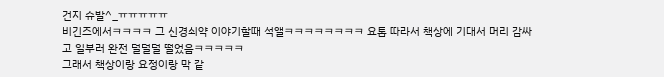건지 슈발^_ㅠㅠㅠㅠㅠ
비긴즈에서ㅋㅋㅋㅋ 그 신경쇠약 이야기할때 석앨ㅋㅋㅋㅋㅋㅋㅋㅋ 요톰 따라서 책상에 기대서 머리 감싸고 일부러 완전 덜덜덜 떨었음ㅋㅋㅋㅋㅋ
그래서 책상이랑 요정이랑 막 같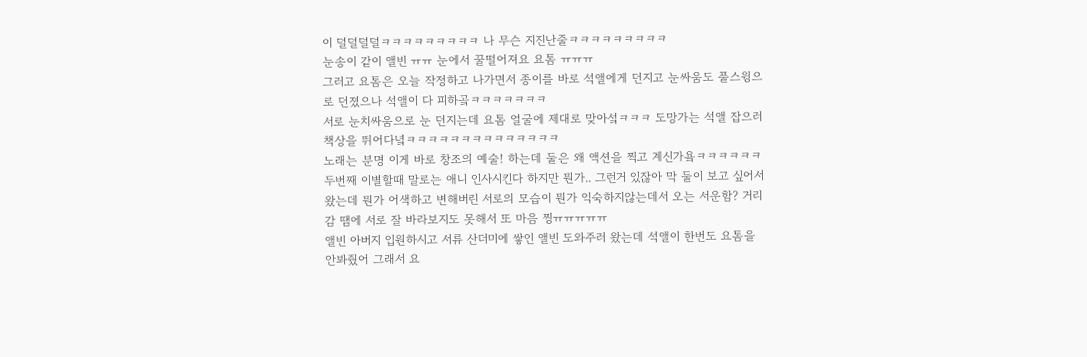이 덜덜덜덜ㅋㅋㅋㅋㅋㅋㅋㅋㅋ 나 무슨 지진난줄ㅋㅋㅋㅋㅋㅋㅋㅋㅋ
눈송이 같이 앨빈 ㅠㅠ 눈에서 꿀떨어져요 요톰 ㅠㅠㅠ
그러고 요톰은 오늘 작정하고 나가면서 종이를 바로 석앨에게 던지고 눈싸움도 풀스윙으로 던졌으나 석앨이 다 피하곸ㅋㅋㅋㅋㅋㅋㅋ
서로 눈치싸움으로 눈 던지는데 요톰 얼굴에 제대로 맞아섴ㅋㅋㅋ 도망가는 석앨 잡으러 책상을 뛰어다녘ㅋㅋㅋㅋㅋㅋㅋㅋㅋㅋㅋㅋㅋㅋ
노래는 분명 이게 바로 창조의 예술! 하는데 둘은 왜 액션을 찍고 계신가욬ㅋㅋㅋㅋㅋㅋ
두번째 이별할때 말로는 애니 인사시킨다 하지만 뭔가.. 그런거 있잖아 막 둘이 보고 싶어서 왔는데 뭔가 어색하고 변해버린 서로의 모습이 뭔가 익숙하지않는데서 오는 서운함? 거리감 땜에 서로 잘 바라보지도 못해서 또 마음 찡ㅠㅠㅠㅠㅠ
앨빈 아버지 입원하시고 서류 산더미에 쌓인 앨빈 도와주러 왔는데 석앨이 한번도 요톰을 안봐줬어 그래서 요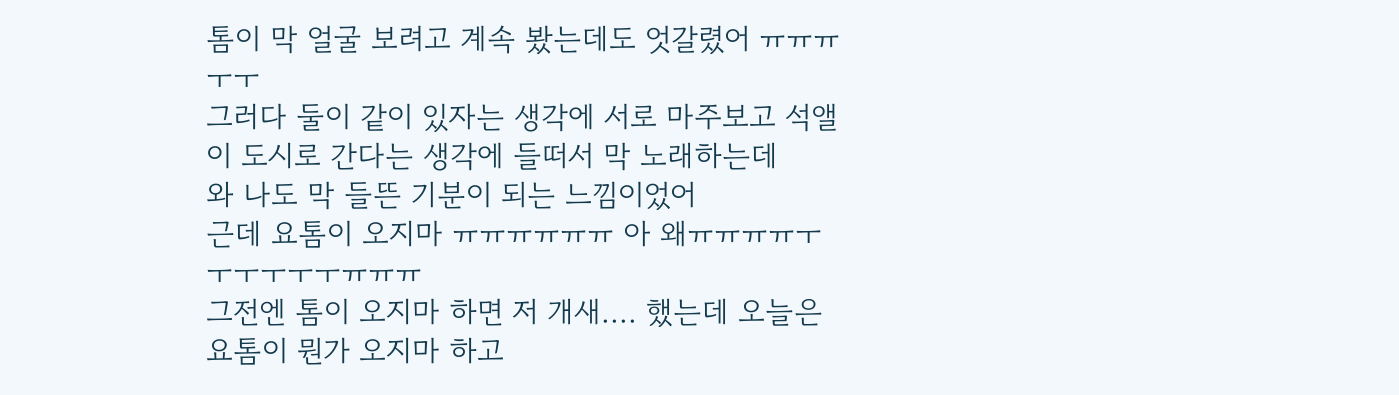톰이 막 얼굴 보려고 계속 봤는데도 엇갈렸어 ㅠㅠㅠㅜㅜ
그러다 둘이 같이 있자는 생각에 서로 마주보고 석앨이 도시로 간다는 생각에 들떠서 막 노래하는데
와 나도 막 들뜬 기분이 되는 느낌이었어
근데 요톰이 오지마 ㅠㅠㅠㅠㅠㅠ 아 왜ㅠㅠㅠㅠㅜㅜㅜㅜㅜㅜㅠㅠㅠ
그전엔 톰이 오지마 하면 저 개새.... 했는데 오늘은 요톰이 뭔가 오지마 하고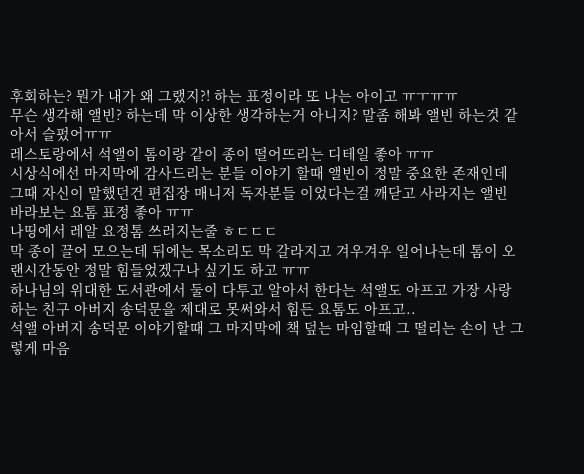후회하는? 뭔가 내가 왜 그랬지?! 하는 표정이라 또 나는 아이고 ㅠㅜㅠㅠ
무슨 생각해 앨빈? 하는데 막 이상한 생각하는거 아니지? 말좀 해봐 앨빈 하는것 같아서 슬펐어ㅠㅠ
레스토랑에서 석앨이 톰이랑 같이 종이 떨어뜨리는 디테일 좋아 ㅠㅠ
시상식에선 마지막에 감사드리는 분들 이야기 할때 앨빈이 정말 중요한 존재인데 그때 자신이 말했던건 편집장 매니저 독자분들 이었다는걸 깨닫고 사라지는 앨빈 바라보는 요톰 표정 좋아 ㅠㅠ
나띵에서 레알 요정톰 쓰러지는줄 ㅎㄷㄷㄷ
막 종이 끌어 모으는데 뒤에는 목소리도 막 갈라지고 겨우겨우 일어나는데 톰이 오랜시간동안 정말 힘들었겠구나 싶기도 하고 ㅠㅠ
하나님의 위대한 도서관에서 둘이 다투고 알아서 한다는 석앨도 아프고 가장 사랑하는 친구 아버지 송덕문을 제대로 못써와서 힘든 요톰도 아프고..
석앨 아버지 송덕문 이야기할때 그 마지막에 책 덮는 마임할때 그 떨리는 손이 난 그렇게 마음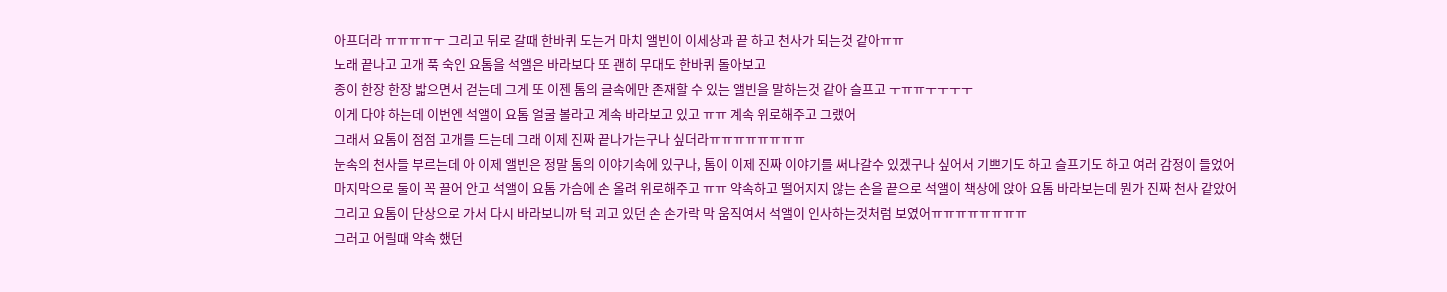아프더라 ㅠㅠㅠㅠㅜ 그리고 뒤로 갈때 한바퀴 도는거 마치 앨빈이 이세상과 끝 하고 천사가 되는것 같아ㅠㅠ
노래 끝나고 고개 푹 숙인 요톰을 석앨은 바라보다 또 괜히 무대도 한바퀴 돌아보고
종이 한장 한장 밟으면서 걷는데 그게 또 이젠 톰의 글속에만 존재할 수 있는 앨빈을 말하는것 같아 슬프고 ㅜㅠㅠㅜㅜㅜㅜ
이게 다야 하는데 이번엔 석앨이 요톰 얼굴 볼라고 계속 바라보고 있고 ㅠㅠ 계속 위로해주고 그랬어
그래서 요톰이 점점 고개를 드는데 그래 이제 진짜 끝나가는구나 싶더라ㅠㅠㅠㅠㅠㅠㅠㅠ
눈속의 천사들 부르는데 아 이제 앨빈은 정말 톰의 이야기속에 있구나, 톰이 이제 진짜 이야기를 써나갈수 있겠구나 싶어서 기쁘기도 하고 슬프기도 하고 여러 감정이 들었어
마지막으로 둘이 꼭 끌어 안고 석앨이 요톰 가슴에 손 올려 위로해주고 ㅠㅠ 약속하고 떨어지지 않는 손을 끝으로 석앨이 책상에 앉아 요톰 바라보는데 뭔가 진짜 천사 같았어
그리고 요톰이 단상으로 가서 다시 바라보니까 턱 괴고 있던 손 손가락 막 움직여서 석앨이 인사하는것처럼 보였어ㅠㅠㅠㅠㅠㅠㅠㅠ
그러고 어릴때 약속 했던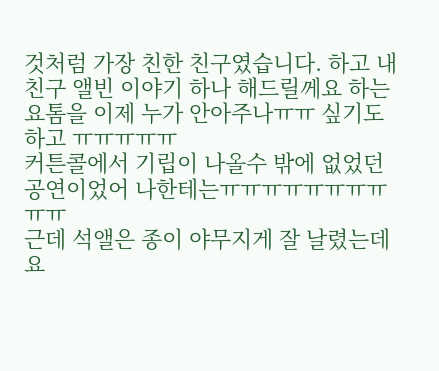것처럼 가장 친한 친구였습니다. 하고 내 친구 앨빈 이야기 하나 해드릴께요 하는 요톰을 이제 누가 안아주나ㅠㅠ 싶기도 하고 ㅠㅠㅠㅠㅠ
커튼콜에서 기립이 나올수 밖에 없었던 공연이었어 나한테는ㅠㅠㅠㅠㅠㅠㅠㅠㅠㅠ
근데 석앨은 종이 야무지게 잘 날렸는데 요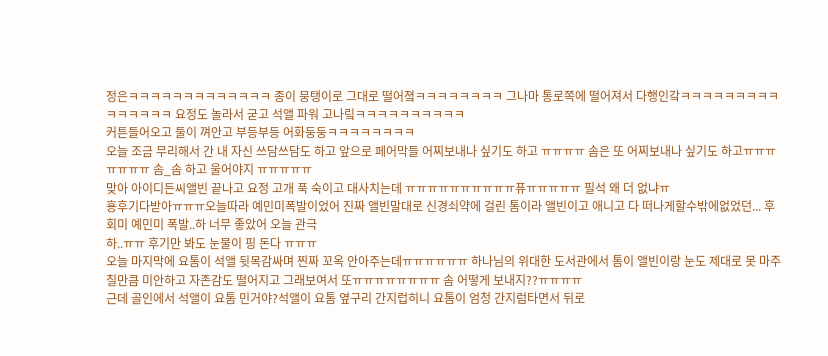정은ㅋㅋㅋㅋㅋㅋㅋㅋㅋㅋㅋㅋㅋ 종이 뭉탱이로 그대로 떨어졐ㅋㅋㅋㅋㅋㅋㅋㅋ 그나마 통로쪽에 떨어져서 다행인갘ㅋㅋㅋㅋㅋㅋㅋㅋㅋㅋㅋㅋㅋㅋㅋ 요정도 놀라서 굳고 석앨 파워 고나맄ㅋㅋㅋㅋㅋㅋㅋㅋㅋㅋ
커튼들어오고 둘이 껴안고 부등부등 어화둥둥ㅋㅋㅋㅋㅋㅋㅋㅋ
오늘 조금 무리해서 간 내 자신 쓰담쓰담도 하고 앞으로 페어막들 어찌보내나 싶기도 하고 ㅠㅠㅠㅠ 솜은 또 어찌보내나 싶기도 하고ㅠㅠㅠㅠㅠㅠㅠ 솜_솜 하고 울어야지 ㅠㅠㅠㅠㅠ
맞아 아이디든씨앨빈 끝나고 요정 고개 푹 숙이고 대사치는데 ㅠㅠㅠㅠㅠㅠㅠㅠㅠㅠ퓨ㅠㅠㅠㅠㅠ 필석 왜 더 없냐ㅠ
횽후기다받아ㅠㅠㅠ오늘따라 예민미폭발이었어 진짜 앨빈말대로 신경쇠약에 걸린 톰이라 앨빈이고 애니고 다 떠나게할수밖에없었던... 후회미 예민미 폭발..하 너무 좋았어 오늘 관극
하..ㅠㅠ 후기만 봐도 눈물이 핑 돈다 ㅠㅠㅠ
오늘 마지막에 요톰이 석앨 뒷목감싸며 찐짜 꼬옥 안아주는데ㅠㅠㅠㅠㅠㅠ 하나님의 위대한 도서관에서 톰이 앨빈이랑 눈도 제대로 못 마주칠만큼 미안하고 자존감도 떨어지고 그래보여서 또ㅠㅠㅠㅠㅠㅠㅠㅠ 솜 어떻게 보내지??ㅠㅠㅠㅠ
근데 골인에서 석앨이 요톰 민거야?석앨이 요톰 옆구리 간지럽히니 요톰이 엄청 간지럼타면서 뒤로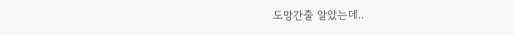도망간줄 알았는데..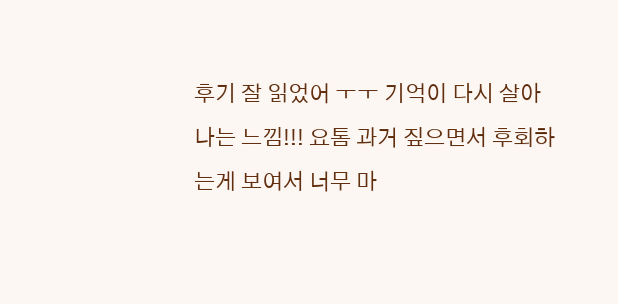후기 잘 읽었어 ㅜㅜ 기억이 다시 살아나는 느낌!!! 요톰 과거 짚으면서 후회하는게 보여서 너무 마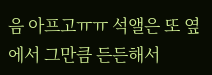음 아프고ㅠㅠ 석앨은 또 옆에서 그만큼 든든해서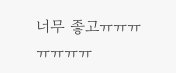너무 좋고ㅠㅠㅠㅠㅠㅠㅠ